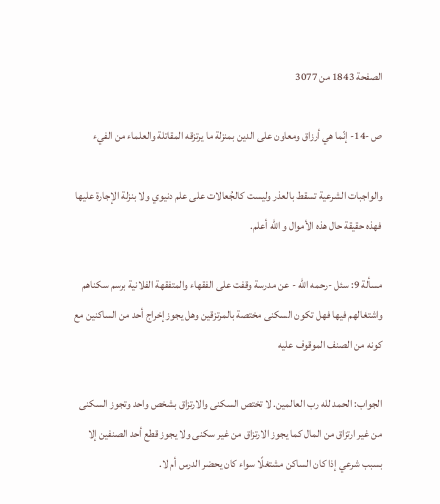الصفحة 1843 من 3077

ص -14- إنّما هي أرزاق ومعاون على الدين بمنزلة ما يرتزقه المقاتلة والعلماء من الفيء

والواجبات الشرعية تسقط بالعذر وليست كالجُعالات على علم دنيوي ولا بنزلة الإجارة عليها فهذه حقيقة حال هذه الأموال و الله أعلم.

مسألة 9: سئل -رحمه الله - عن مدرسة وقفت على الفقهاء والمتفقهة الفلانية برسم سكناهم واشتغالهم فيها فهل تكون السكنى مختصة بالمرتزقين وهل يجوز إخراج أحد من الساكنين مع كونه من الصنف الموقوف عليه

الجواب: الحمد لله رب العالمين. لا تختص السكنى والارتزاق بشخص واحد وتجوز السكنى من غير ارتزاق من المال كما يجوز الارتزاق من غير سكنى ولا يجوز قطع أحد الصنفين إلا بسبب شرعي إذا كان الساكن مشتغلًا سواء كان يحضر الدرس أم لا.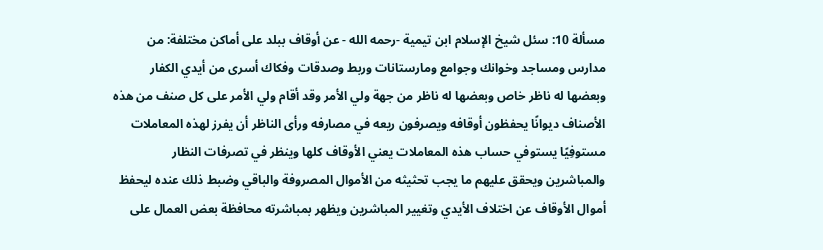مسألة 10: سئل شيخ الإسلام ابن تيمية -رحمه الله - عن أوقاف ببلد على أماكن مختلفة: من مدارس ومساجد وخوانك وجوامع ومارستانات وربط وصدقات وفكاك أسرى من أيدي الكفار وبعضها له ناظر خاص وبعضها له ناظر من جهة ولي الأمر وقد أقام ولي الأمر على كل صنف من هذه الأصناف ديوانًا يحفظون أوقافه ويصرفون ريعه في مصارفه ورأى الناظر أن يفرز لهذه المعاملات مستوفِيًا يستوفي حساب هذه المعاملات يعني الأوقاف كلها وينظر في تصرفات النظار والمباشرين ويحقق عليهم ما يجب تحثيثه من الأموال المصروفة والباقي وضبط ذلك عنده ليحفظ أموال الأوقاف عن اختلاف الأيدي وتغيير المباشرين ويظهر بمباشرته محافظة بعض العمال على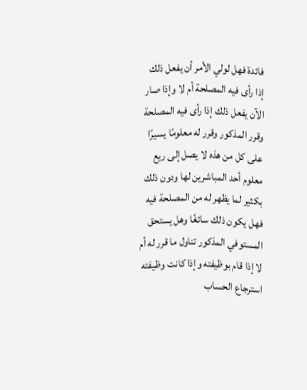فائدة فهل لولي الأمر أن يفعل ذلك إذا رأى فيه المصلحة أم لا وإذا صار الآن يفعل ذلك إذا رأى فيه المصلحة وقرر المذكور وقرر له معلومًا يسيرًا على كل من هذه لا يصل إلى ريع معلوم أحد المباشرين لها ودون ذلك بكثير لما يظهر له من المصلحة فيه فهل يكون ذلك سائغًا وهل يستحق المستوفي المذكور تناول ما قرر له أم لا إذا قام بوظيفته وإذا كانت وظيفته استرجاع الحساب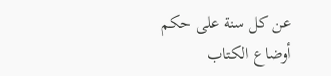عن كل سنة على حكم أوضاع الكتاب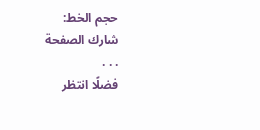حجم الخط:
شارك الصفحة
. . .
فضلًا انتظر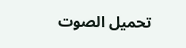تحميل الصوت